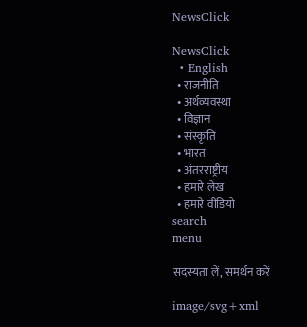NewsClick

NewsClick
  • English
  • राजनीति
  • अर्थव्यवस्था
  • विज्ञान
  • संस्कृति
  • भारत
  • अंतरराष्ट्रीय
  • हमारे लेख
  • हमारे वीडियो
search
menu

सदस्यता लें, समर्थन करें

image/svg+xml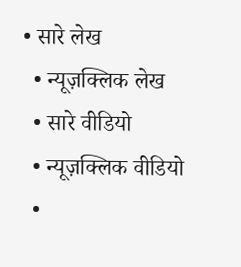• सारे लेख
  • न्यूज़क्लिक लेख
  • सारे वीडियो
  • न्यूज़क्लिक वीडियो
  •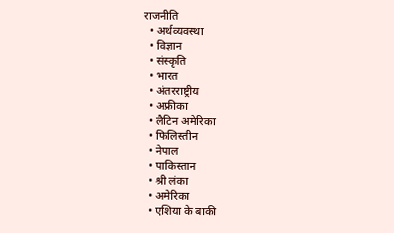राजनीति
  • अर्थव्यवस्था
  • विज्ञान
  • संस्कृति
  • भारत
  • अंतरराष्ट्रीय
  • अफ्रीका
  • लैटिन अमेरिका
  • फिलिस्तीन
  • नेपाल
  • पाकिस्तान
  • श्री लंका
  • अमेरिका
  • एशिया के बाकी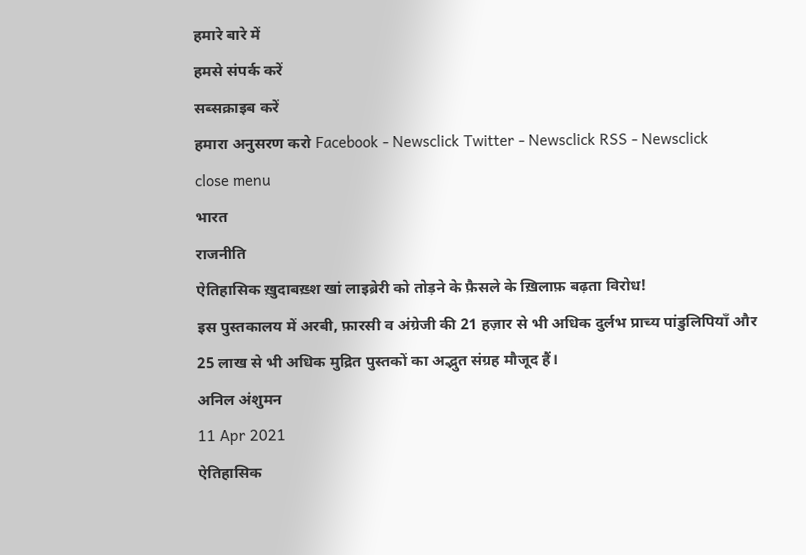हमारे बारे में
हमसे संपर्क करें
सब्सक्राइब करें
हमारा अनुसरण करो Facebook - Newsclick Twitter - Newsclick RSS - Newsclick
close menu
भारत
राजनीति
ऐतिहासिक ख़ुदाबख़्श खां लाइब्रेरी को तोड़ने के फ़ैसले के ख़िलाफ़ बढ़ता विरोध!
इस पुस्तकालय में अरबी, फ़ारसी व अंग्रेजी की 21 हज़ार से भी अधिक दुर्लभ प्राच्य पांडुलिपियाँ और 25 लाख से भी अधिक मुद्रित पुस्तकों का अद्भुत संग्रह मौजूद हैं।
अनिल अंशुमन
11 Apr 2021
ऐतिहासिक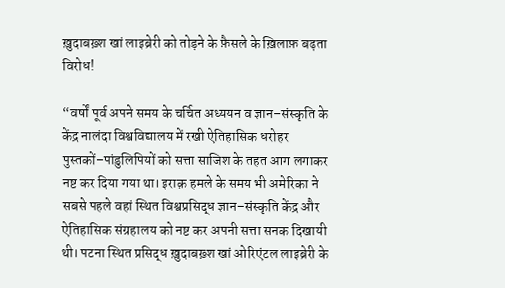ख़ुदाबख़्श खां लाइब्रेरी को तोड़ने के फ़ैसले के ख़िलाफ़ बढ़ता विरोध!

“वर्षों पूर्व अपने समय के चर्चित अध्ययन व ज्ञान–संस्कृति के केंद्र नालंदा विश्वविद्यालय में रखी ऐतिहासिक धरोहर पुस्तकों–पांडुलिपियों को सत्ता साजिश के तहत आग लगाकर नष्ट कर दिया गया था। इराक़ हमले के समय भी अमेरिका ने सबसे पहले वहां स्थित विश्वप्रसिद्ध ज्ञान–संस्कृति केंद्र और ऐतिहासिक संग्रहालय को नष्ट कर अपनी सत्ता सनक दिखायी थी। पटना स्थित प्रसिद्ध ख़ुदाबख़्श खां ओरिएंटल लाइब्रेरी के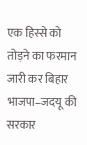एक हिस्से को तोड़ने का फरमान जारी कर बिहार भाजपा–जदयू की सरकार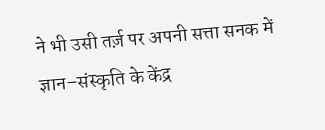ने भी उसी तर्ज़ पर अपनी सत्ता सनक में ज्ञान–संस्कृति के केंद्र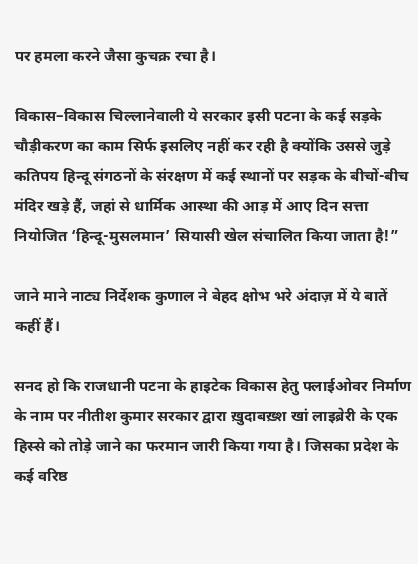पर हमला करने जैसा कुचक्र रचा है।

विकास–विकास चिल्लानेवाली ये सरकार इसी पटना के कई सड़के चौड़ीकरण का काम सिर्फ इसलिए नहीं कर रही है क्योंकि उससे जुड़े कतिपय हिन्दू संगठनों के संरक्षण में कई स्थानों पर सड़क के बीचों-बीच मंदिर खड़े हैं, जहां से धार्मिक आस्था की आड़ में आए दिन सत्ता नियोजित ‘हिन्दू-मुसलमान’ सियासी खेल संचालित किया जाता है!”

जाने माने नाट्य निर्देशक कुणाल ने बेहद क्षोभ भरे अंदाज़ में ये बातें कहीं हैं।

सनद हो कि राजधानी पटना के हाइटेक विकास हेतु फ्लाईओवर निर्माण के नाम पर नीतीश कुमार सरकार द्वारा ख़ुदाबख़्श खां लाइब्रेरी के एक हिस्से को तोड़े जाने का फरमान जारी किया गया है। जिसका प्रदेश के कई वरिष्ठ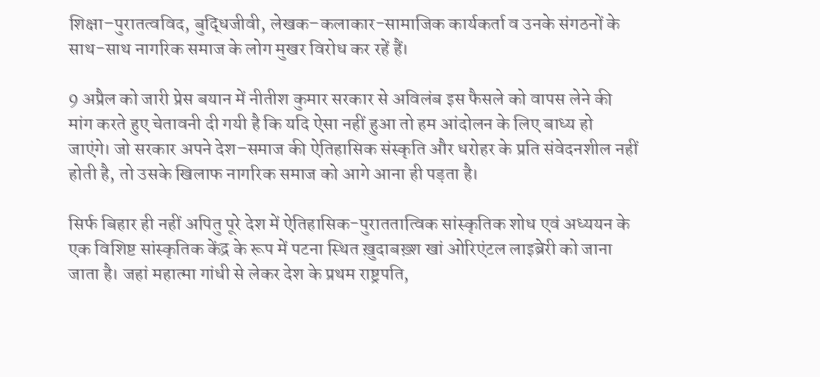शिक्षा–पुरातत्वविद, बुद्धिजीवी, लेखक–कलाकार-सामाजिक कार्यकर्ता व उनके संगठनों के साथ-साथ नागरिक समाज के लोग मुखर विरोध कर रहें हैं।

9 अप्रैल को जारी प्रेस बयान में नीतीश कुमार सरकार से अविलंब इस फैसले को वापस लेने की मांग करते हुए चेतावनी दी गयी है कि यदि ऐसा नहीं हुआ तो हम आंदोलन के लिए बाध्य हो जाएंगे। जो सरकार अपने देश–समाज की ऐतिहासिक संस्कृति और धरोहर के प्रति संवेदनशील नहीं होती है, तो उसके खिलाफ नागरिक समाज को आगे आना ही पड़ता है।

सिर्फ बिहार ही नहीं अपितु पूरे देश में ऐतिहासिक-पुराततात्विक सांस्कृतिक शोध एवं अध्ययन के एक विशिष्ट सांस्कृतिक केंद्र के रूप में पटना स्थित ख़ुदाबख़्श खां ओरिएंटल लाइब्रेरी को जाना जाता है। जहां महात्मा गांधी से लेकर देश के प्रथम राष्ट्रपति,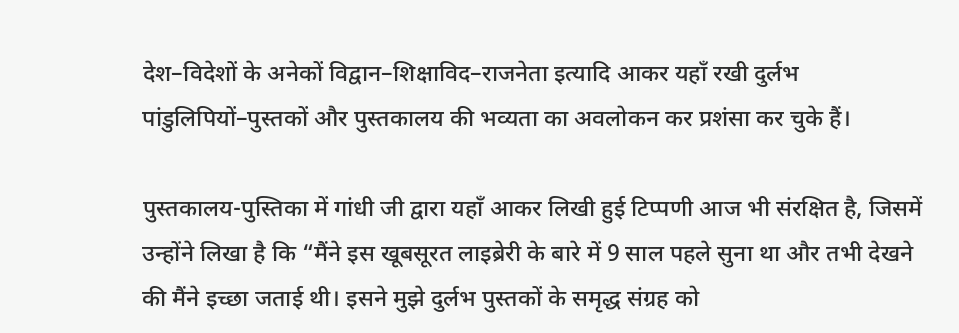देश–विदेशों के अनेकों विद्वान–शिक्षाविद–राजनेता इत्यादि आकर यहाँ रखी दुर्लभ पांडुलिपियों–पुस्तकों और पुस्तकालय की भव्यता का अवलोकन कर प्रशंसा कर चुके हैं।

पुस्तकालय-पुस्तिका में गांधी जी द्वारा यहाँ आकर लिखी हुई टिप्पणी आज भी संरक्षित है, जिसमें उन्होंने लिखा है कि “मैंने इस खूबसूरत लाइब्रेरी के बारे में 9 साल पहले सुना था और तभी देखने की मैंने इच्छा जताई थी। इसने मुझे दुर्लभ पुस्तकों के समृद्ध संग्रह को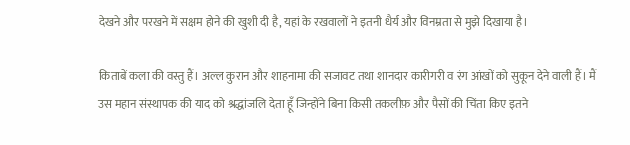देखने और परखने में सक्षम होने की खुशी दी है, यहां के रखवालों ने इतनी धैर्य और विनम्रता से मुझे दिखाया है।

किताबें कला की वस्तु हैं। अल्ल कुरान और शाहनामा की सजावट तथा शानदार कारीगरी व रंग आंखों को सुकून देने वाली हैं। मैं उस महान संस्थापक की याद को श्रद्धांजलि देता हूँ जिन्होंने बिना किसी तकलीफ़ और पैसों की चिंता किए इतने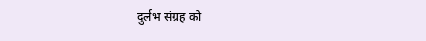दुर्लभ संग्रह को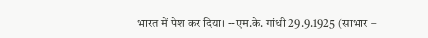भारत में पेश कर दिया। --एम.के. गांधी 29.9.1925 (साभार –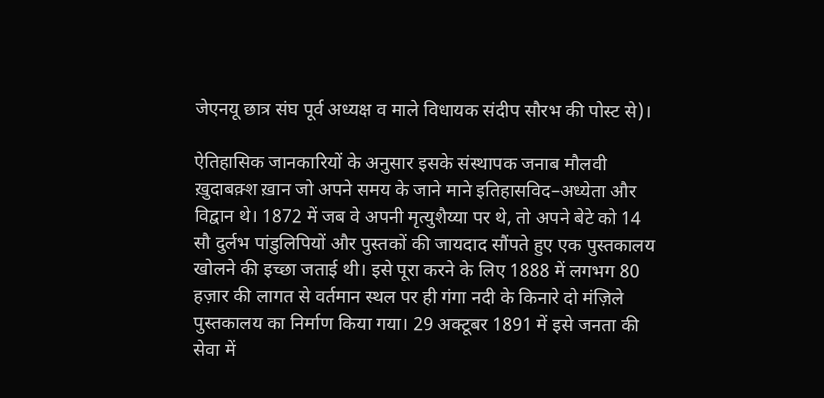जेएनयू छात्र संघ पूर्व अध्यक्ष व माले विधायक संदीप सौरभ की पोस्ट से)।

ऐतिहासिक जानकारियों के अनुसार इसके संस्थापक जनाब मौलवी ख़ुदाबक़्श ख़ान जो अपने समय के जाने माने इतिहासविद–अध्येता और विद्वान थे। 1872 में जब वे अपनी मृत्युशैय्या पर थे, तो अपने बेटे को 14 सौ दुर्लभ पांडुलिपियों और पुस्तकों की जायदाद सौंपते हुए एक पुस्तकालय खोलने की इच्छा जताई थी। इसे पूरा करने के लिए 1888 में लगभग 80 हज़ार की लागत से वर्तमान स्थल पर ही गंगा नदी के किनारे दो मंज़िले पुस्तकालय का निर्माण किया गया। 29 अक्टूबर 1891 में इसे जनता की सेवा में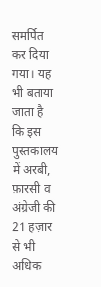समर्पित कर दिया गया। यह भी बताया जाता है कि इस पुस्तकालय में अरबी, फ़ारसी व अंग्रेजी की 21 हज़ार से भी अधिक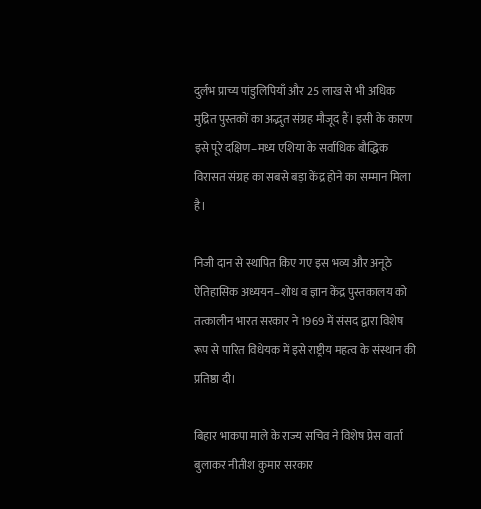दुर्लभ प्राच्य पांडुलिपियाँ और 25 लाख से भी अधिक मुद्रित पुस्तकों का अद्भुत संग्रह मौजूद हैं। इसी के कारण इसे पूरे दक्षिण–मध्य एशिया के सर्वाधिक बौद्धिक विरासत संग्रह का सबसे बड़ा केंद्र होने का सम्मान मिला है।

निजी दान से स्थापित किए गए इस भव्य और अनूठे ऐतिहासिक अध्ययन–शोध व ज्ञान केंद्र पुस्तकालय को तत्कालीन भारत सरकार ने 1969 में संसद द्वारा विशेष रूप से पारित विधेयक में इसे राष्ट्रीय महत्व के संस्थान की प्रतिष्ठा दी।

बिहार भाकपा माले के राज्य सचिव ने विशेष प्रेस वार्ता बुलाकर नीतीश कुमार सरकार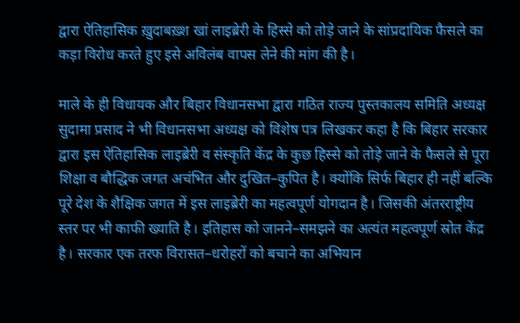द्वारा ऐतिहासिक ख़ुदाबख़्श खां लाइब्रेरी के हिस्से को तोड़े जाने के सांप्रदायिक फैसले का कड़ा विरोध करते हुए इसे अविलंब वापस लेने की मांग की है।

माले के ही विधायक और बिहार विधानसभा द्वारा गठित राज्य पुस्तकालय समिति अध्यक्ष सुदामा प्रसाद ने भी विधानसभा अध्यक्ष को विशेष पत्र लिखकर कहा है कि बिहार सरकार द्वारा इस ऐतिहासिक लाइब्रेरी व संस्कृति केंद्र के कुछ हिस्से को तोड़े जाने के फैसले से पूरा शिक्षा व बौद्धिक जगत अचंभित और दुखित–कुपित है। क्योंकि सिर्फ बिहार ही नहीं बल्कि पूरे देश के शैक्षिक जगत में इस लाइब्रेरी का महत्वपूर्ण योगदान है। जिसकी अंतरराष्ट्रीय स्तर पर भी काफी ख्याति है। इतिहास को जानने–समझने का अत्यंत महत्वपूर्ण स्रोत केंद्र है। सरकार एक तरफ विरासत–धरोहरों को बचाने का अभियान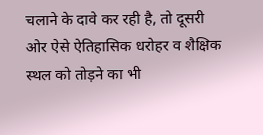चलाने के दावे कर रही है, तो दूसरी ओर ऐसे ऐतिहासिक धरोहर व शैक्षिक स्थल को तोड़ने का भी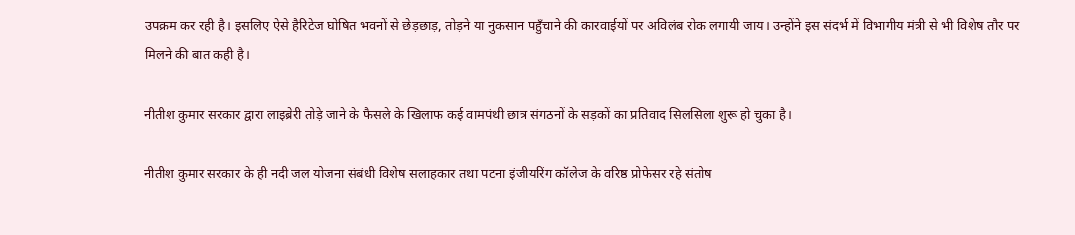उपक्रम कर रही है। इसलिए ऐसे हैरिटेज घोषित भवनों से छेड़छाड़, तोड़ने या नुकसान पहुँचाने की कारवाईयों पर अविलंब रोक लगायी जाय। उन्होंने इस संदर्भ में विभागीय मंत्री से भी विशेष तौर पर मिलने की बात कही है।

नीतीश कुमार सरकार द्वारा लाइब्रेरी तोड़े जाने के फैसले के खिलाफ कई वामपंथी छात्र संगठनों के सड़कों का प्रतिवाद सिलसिला शुरू हो चुका है।

नीतीश कुमार सरकार के ही नदी जल योजना संबंधी विशेष सलाहकार तथा पटना इंजीयरिंग कॉलेज के वरिष्ठ प्रोफेसर रहे संतोष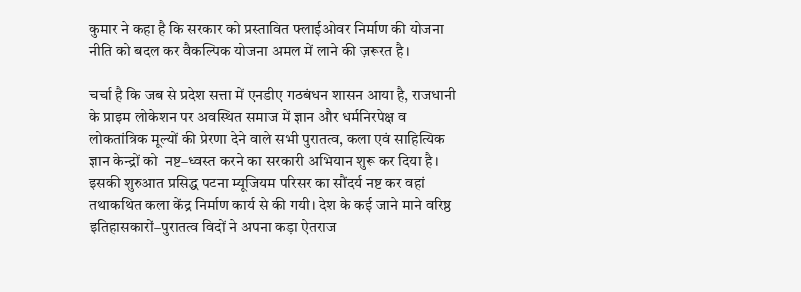कुमार ने कहा है कि सरकार को प्रस्तावित फ्लाईओवर निर्माण की योजना नीति को बदल कर वैकल्पिक योजना अमल में लाने की ज़रूरत है।

चर्चा है कि जब से प्रदेश सत्ता में एनडीए गठबंधन शासन आया है, राजधानी के प्राइम लोकेशन पर अवस्थित समाज में ज्ञान और धर्मनिरपेक्ष व लोकतांत्रिक मूल्यों की प्रेरणा देने वाले सभी पुरातत्व, कला एवं साहित्यिक ज्ञान केन्द्रों को  नष्ट–ध्वस्त करने का सरकारी अभियान शुरू कर दिया है। इसकी शुरुआत प्रसिद्ध पटना म्यूजियम परिसर का सौंदर्य नष्ट कर वहां तथाकथित कला केंद्र निर्माण कार्य से की गयी। देश के कई जाने माने वरिष्ठ इतिहासकारों–पुरातत्व विदों ने अपना कड़ा ऐतराज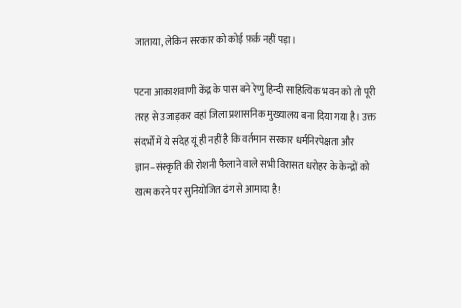जाताया, लेकिन सरकार को कोई फ़र्क़ नहीं पड़ा।

पटना आकाशवाणी केंद्र के पास बने रेणु हिन्दी साहित्यिक भवन को तो पूरी तरह से उजाड़कर वहां जिला प्रशासनिक मुख्यालय बना दिया गया है। उक्त संदर्भों में ये संदेह यूं ही नहीं है कि वर्तमान सरकार धर्मनिरपेक्षता और ज्ञान–संस्कृति की रोशनी फैलाने वाले सभी विरासत धरोहर के केन्द्रों को खत्म करने पर सुनियोजित ढंग से आमादा है!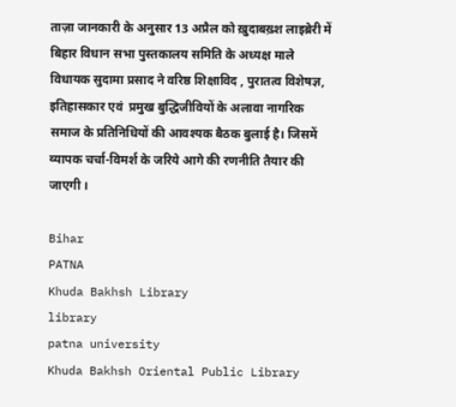ताज़ा जानकारी के अनुसार 13 अप्रैल को ख़ुदाबख़्श लाइब्रेरी में बिहार विधान सभा पुस्तकालय समिति के अध्यक्ष माले विधायक सुदामा प्रसाद ने वरिष्ठ शिक्षाविद , पुरातत्व विशेषज्ञ, इतिहासकार एवं  प्रमुख बुद्धिजीवियों के अलावा नागरिक समाज के प्रतिनिधियों की आवश्यक बैठक बुलाई है। जिसमें व्यापक चर्चा-विमर्श के जरिये आगे की रणनीति तैयार की जाएगी ।

Bihar
PATNA
Khuda Bakhsh Library
library
patna university
Khuda Bakhsh Oriental Public Library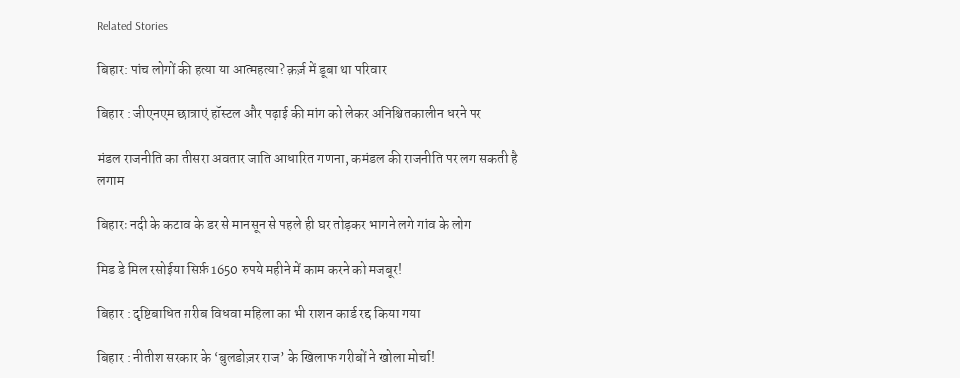Related Stories

बिहार: पांच लोगों की हत्या या आत्महत्या? क़र्ज़ में डूबा था परिवार

बिहार : जीएनएम छात्राएं हॉस्टल और पढ़ाई की मांग को लेकर अनिश्चितकालीन धरने पर

मंडल राजनीति का तीसरा अवतार जाति आधारित गणना, कमंडल की राजनीति पर लग सकती है लगाम

बिहारः नदी के कटाव के डर से मानसून से पहले ही घर तोड़कर भागने लगे गांव के लोग

मिड डे मिल रसोईया सिर्फ़ 1650 रुपये महीने में काम करने को मजबूर!

बिहार : दृष्टिबाधित ग़रीब विधवा महिला का भी राशन कार्ड रद्द किया गया

बिहार : नीतीश सरकार के ‘बुलडोज़र राज’ के खिलाफ गरीबों ने खोला मोर्चा!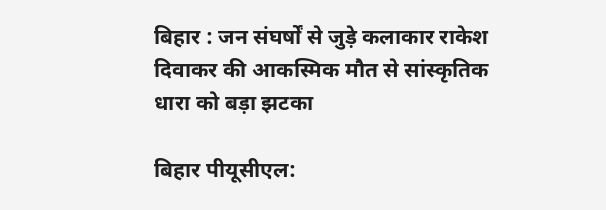बिहार : जन संघर्षों से जुड़े कलाकार राकेश दिवाकर की आकस्मिक मौत से सांस्कृतिक धारा को बड़ा झटका

बिहार पीयूसीएल: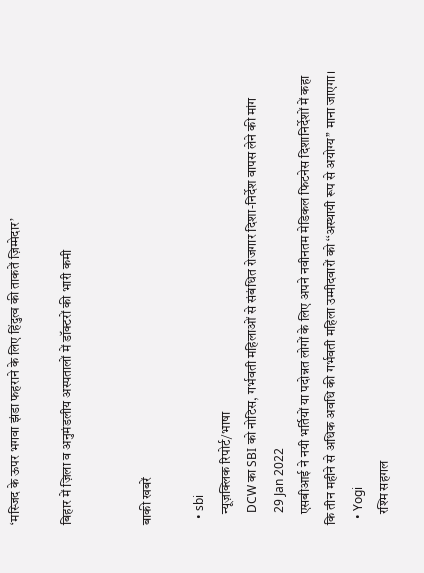‘मस्जिद के ऊपर भगवा झंडा फहराने के लिए हिंदुत्व की ताकतें ज़िम्मेदार’

बिहार में ज़िला व अनुमंडलीय अस्पतालों में डॉक्टरों की भारी कमी


बाकी खबरें

  • sbi
    न्यूज़क्लिक रिपोर्ट/भाषा
    DCW का SBI को नोटिस, गर्भवती महिलाओं से संबंधित रोजगार दिशा-निर्देश वापस लेने की मांग
    29 Jan 2022
    एसबीआई ने नयी भर्तियों या पदोन्नत लोगों के लिए अपने नवीनतम मेडिकल फिटनेस दिशानिर्देशों में कहा कि तीन महीने से अधिक अवधि की गर्भवती महिला उम्मीदवारों को ‘‘अस्थायी रूप से अयोग्य’’ माना जाएगा।
  • Yogi
    रश्मि सहगल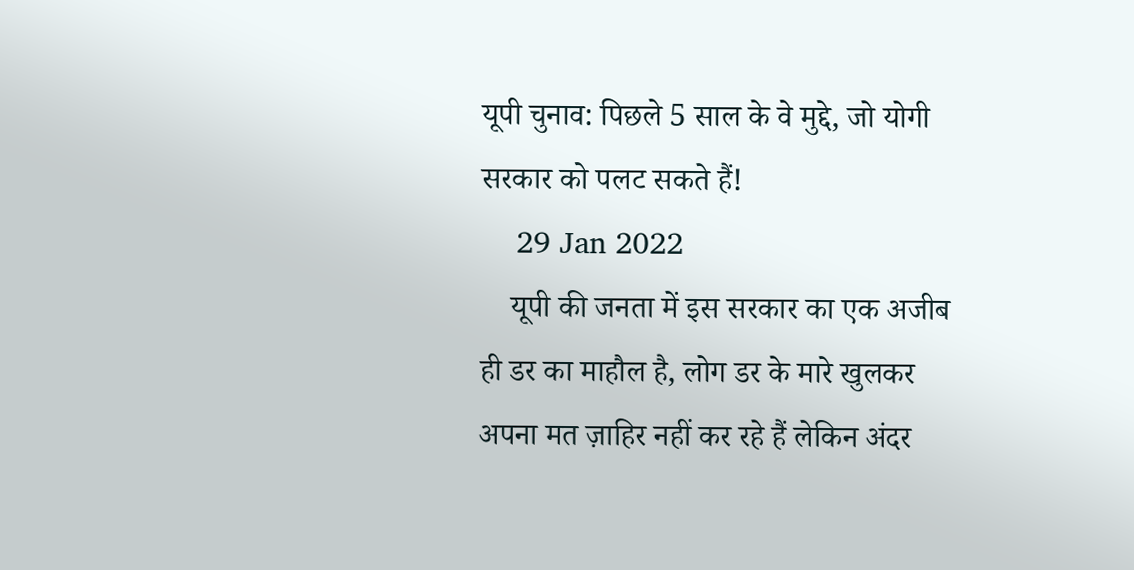यूपी चुनाव: पिछले 5 साल के वे मुद्दे, जो योगी सरकार को पलट सकते हैं!
    29 Jan 2022
    यूपी की जनता में इस सरकार का एक अजीब ही डर का माहौल है, लोग डर के मारे खुलकर अपना मत ज़ाहिर नहीं कर रहे हैं लेकिन अंदर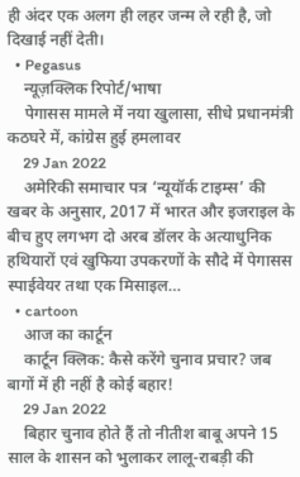ही अंदर एक अलग ही लहर जन्म ले रही है, जो दिखाई नहीं देती।
  • Pegasus
    न्यूज़क्लिक रिपोर्ट/भाषा
    पेगासस मामले में नया खुलासा, सीधे प्रधानमंत्री कठघरे में, कांग्रेस हुई हमलावर
    29 Jan 2022
    अमेरिकी समाचार पत्र ‘न्यूयॉर्क टाइम्स’ की खबर के अनुसार, 2017 में भारत और इजराइल के बीच हुए लगभग दो अरब डॉलर के अत्याधुनिक हथियारों एवं खुफिया उपकरणों के सौदे में पेगासस स्पाईवेयर तथा एक मिसाइल…
  • cartoon
    आज का कार्टून
    कार्टून क्लिक: कैसे करेंगे चुनाव प्रचार? जब बागों में ही नहीं है कोई बहार!
    29 Jan 2022
    बिहार चुनाव होते हैं तो नीतीश बाबू अपने 15 साल के शासन को भुलाकर लालू-राबड़ी की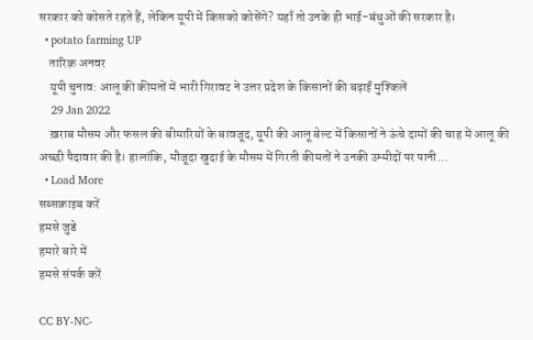सरकार को कोसते रहते हैं, लेकिन यूपी में किसको कोसेंगे? यहाँ तो उनके ही भाई-बंधुओं की सरकार है।
  • potato farming UP
    तारिक़ अनवर
    यूपी चुनाव: आलू की कीमतों में भारी गिरावट ने उत्तर प्रदेश के किसानों की बढ़ाईं मुश्किलें
    29 Jan 2022
    ख़राब मौसम और फसल की बीमारियों के बावजूद, यूपी की आलू बेल्ट में किसानों ने ऊंचे दामों की चाह में आलू की अच्छी पैदावार की है। हालांकि, मौजूदा खुदाई के मौसम में गिरती कीमतों ने उनकी उम्मीदों पर पानी…
  • Load More
सब्सक्राइब करें
हमसे जुडे
हमारे बारे में
हमसे संपर्क करें

CC BY-NC-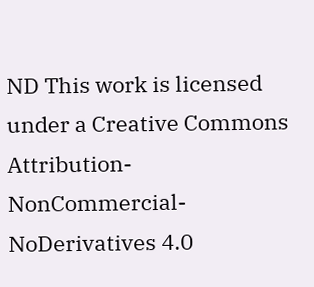ND This work is licensed under a Creative Commons Attribution-NonCommercial-NoDerivatives 4.0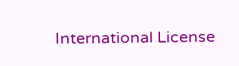International License